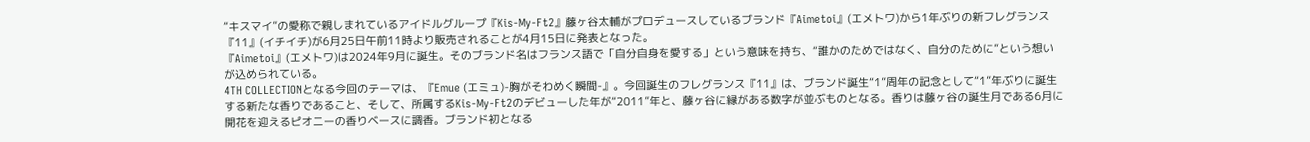“キスマイ”の愛称で親しまれているアイドルグループ『Kis-My-Ft2』藤ヶ谷太輔がプロデュースしているブランド『Aimetoi』(エメトワ)から1年ぶりの新フレグランス『11』(イチイチ)が6月25日午前11時より販売されることが4月15日に発表となった。
『Aimetoi』(エメトワ)は2024年9月に誕生。そのブランド名はフランス語で「自分自身を愛する」という意味を持ち、“誰かのためではなく、自分のために”という想いが込められている。
4TH COLLECTIONとなる今回のテーマは、『Emue (エミュ)-胸がそわめく瞬間-』。今回誕生のフレグランス『11』は、ブランド誕生“1”周年の記念として“1”年ぶりに誕生する新たな香りであること、そして、所属するKis-My-Ft2のデビューした年が“2011”年と、藤ヶ谷に縁がある数字が並ぶものとなる。香りは藤ヶ谷の誕生月である6月に開花を迎えるピオニーの香りベースに調香。ブランド初となる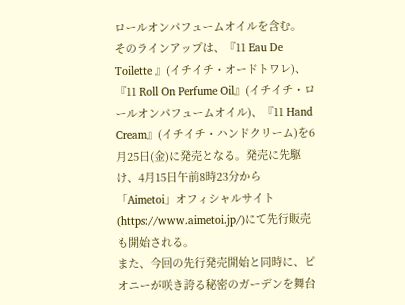ロールオンパフュームオイルを含む。
そのラインアップは、『11 Eau De Toilette 』(イチイチ・オードトワレ)、『11 Roll On Perfume Oil』(イチイチ・ロールオンパフュームオイル)、『11 Hand Cream』(イチイチ・ハンドクリーム)を6月25日(金)に発売となる。発売に先駆け、4月15日午前8時23分から「Aimetoi」オフィシャルサイト(https://www.aimetoi.jp/)にて先行販売も開始される。
また、今回の先行発売開始と同時に、ピオニーが咲き誇る秘密のガーデンを舞台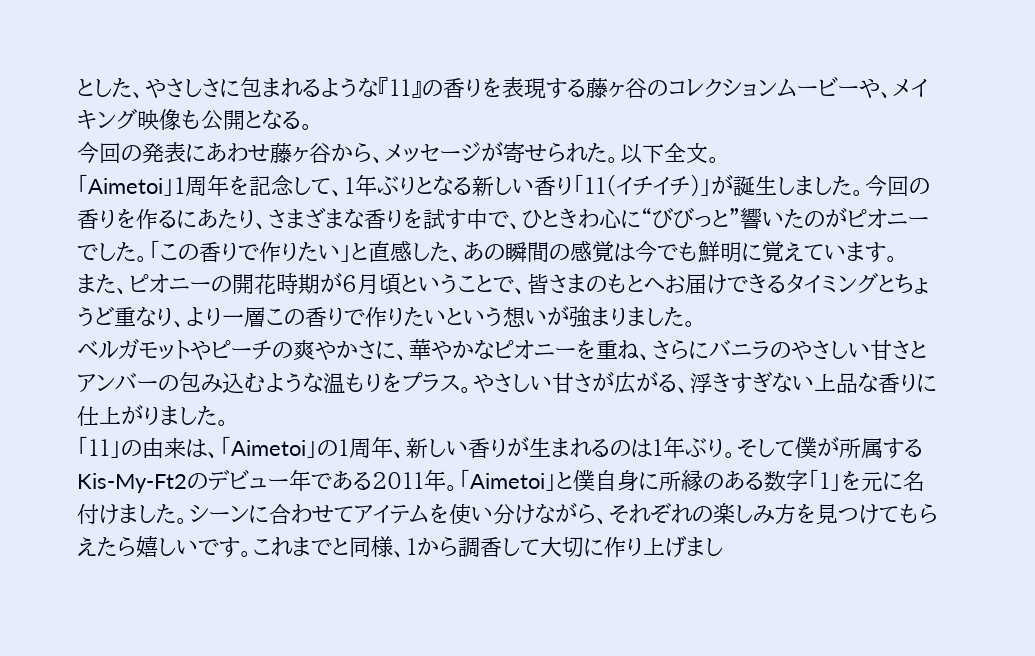とした、やさしさに包まれるような『11』の香りを表現する藤ヶ谷のコレクションムービーや、メイキング映像も公開となる。
今回の発表にあわせ藤ヶ谷から、メッセージが寄せられた。以下全文。
「Aimetoi」1周年を記念して、1年ぶりとなる新しい香り「11(イチイチ)」が誕生しました。今回の香りを作るにあたり、さまざまな香りを試す中で、ひときわ心に“びびっと”響いたのがピオニーでした。「この香りで作りたい」と直感した、あの瞬間の感覚は今でも鮮明に覚えています。
また、ピオニーの開花時期が6月頃ということで、皆さまのもとへお届けできるタイミングとちょうど重なり、より一層この香りで作りたいという想いが強まりました。
ベルガモットやピーチの爽やかさに、華やかなピオニーを重ね、さらにバニラのやさしい甘さとアンバーの包み込むような温もりをプラス。やさしい甘さが広がる、浮きすぎない上品な香りに仕上がりました。
「11」の由来は、「Aimetoi」の1周年、新しい香りが生まれるのは1年ぶり。そして僕が所属するKis-My-Ft2のデビュー年である2011年。「Aimetoi」と僕自身に所縁のある数字「1」を元に名付けました。シーンに合わせてアイテムを使い分けながら、それぞれの楽しみ方を見つけてもらえたら嬉しいです。これまでと同様、1から調香して大切に作り上げまし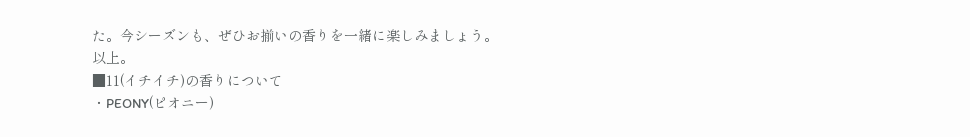た。今シーズンも、ぜひお揃いの香りを一緒に楽しみましょう。
以上。
■11(イチイチ)の香りについて
・PEONY(ピオニー)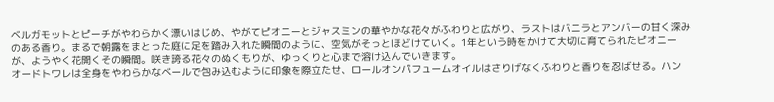ベルガモットとピーチがやわらかく漂いはじめ、やがてピオニーとジャスミンの華やかな花々がふわりと広がり、ラストはバニラとアンバーの甘く深みのある香り。まるで朝露をまとった庭に足を踏み入れた瞬間のように、空気がそっとほどけていく。1年という時をかけて大切に育てられたピオニーが、ようやく花開くその瞬間。咲き誇る花々のぬくもりが、ゆっくりと心まで溶け込んでいきます。
オードトワレは全身をやわらかなベールで包み込むように印象を際立たせ、ロールオンパフュームオイルはさりげなくふわりと香りを忍ばせる。ハン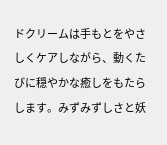ドクリームは手もとをやさしくケアしながら、動くたびに穏やかな癒しをもたらします。みずみずしさと妖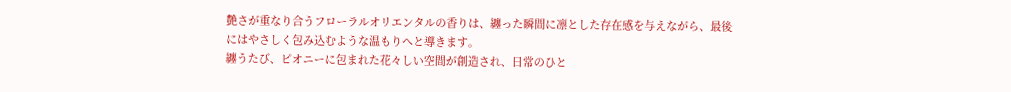艶さが重なり合うフローラルオリエンタルの香りは、纏った瞬間に凛とした存在感を与えながら、最後にはやさしく包み込むような温もりへと導きます。
纏うたび、ピオニーに包まれた花々しい空間が創造され、日常のひと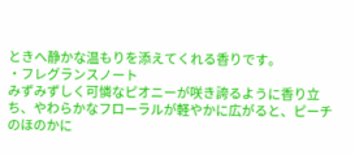ときへ静かな温もりを添えてくれる香りです。
・フレグランスノート
みずみずしく可憐なピオニーが咲き誇るように香り立ち、やわらかなフローラルが軽やかに広がると、ピーチのほのかに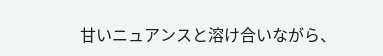甘いニュアンスと溶け合いながら、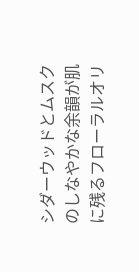シダーウッドとムスクのしなやかな余韻が肌に残るフローラルオリ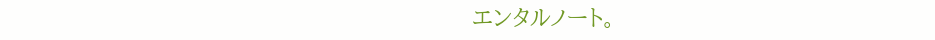エンタルノート。